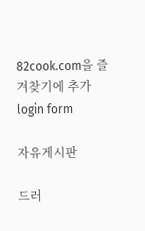82cook.com을 즐겨찾기에 추가
login form

자유게시판

드러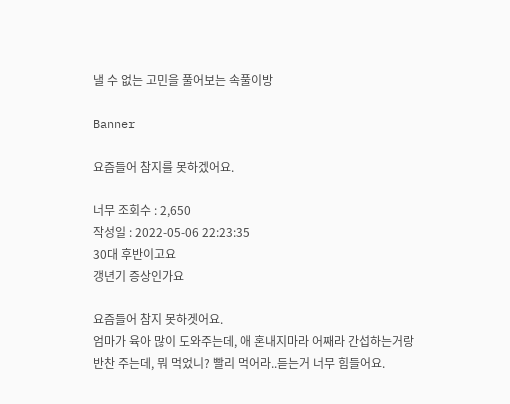낼 수 없는 고민을 풀어보는 속풀이방

Banner

요즘들어 참지를 못하겠어요.

너무 조회수 : 2,650
작성일 : 2022-05-06 22:23:35
30대 후반이고요
갱년기 증상인가요

요즘들어 참지 못하겟어요.
엄마가 육아 많이 도와주는데, 애 혼내지마라 어째라 간섭하는거랑
반찬 주는데, 뭐 먹었니? 빨리 먹어라..듣는거 너무 힘들어요.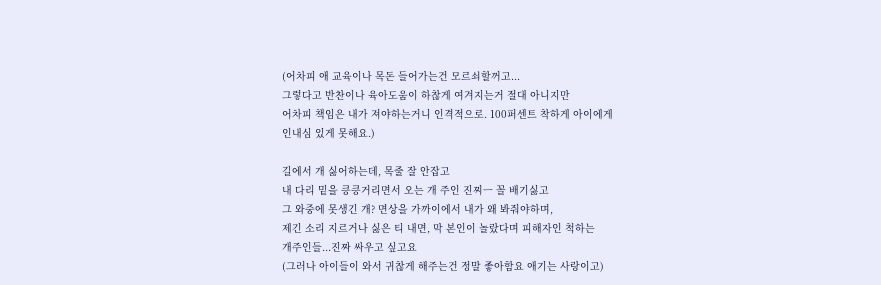(어차피 애 교육이나 목돈 들어가는건 모르쇠할꺼고...
그렇다고 반찬이나 육아도움이 하찮게 여겨지는거 절대 아니지만
어차피 책임은 내가 져야하는거니 인격적으로. 100퍼센트 착하게 아이에게
인내심 있게 못해요.)

길에서 개 싫어하는데, 목줄 잘 안잡고
내 다리 밑을 킁킁거리면서 오는 개 주인 진찌ㅡ 꼴 배기싫고
그 와중에 못생긴 개? 면상을 가까이에서 내가 왜 봐줘야하며,
제긴 소리 지르거나 싫은 티 내면, 막 본인이 놀랐다며 피해자인 척하는
개주인들...진짜 싸우고 싶고요
(그러나 아이들이 와서 귀찮게 해주는건 정말 좋아함요 애기는 사랑이고)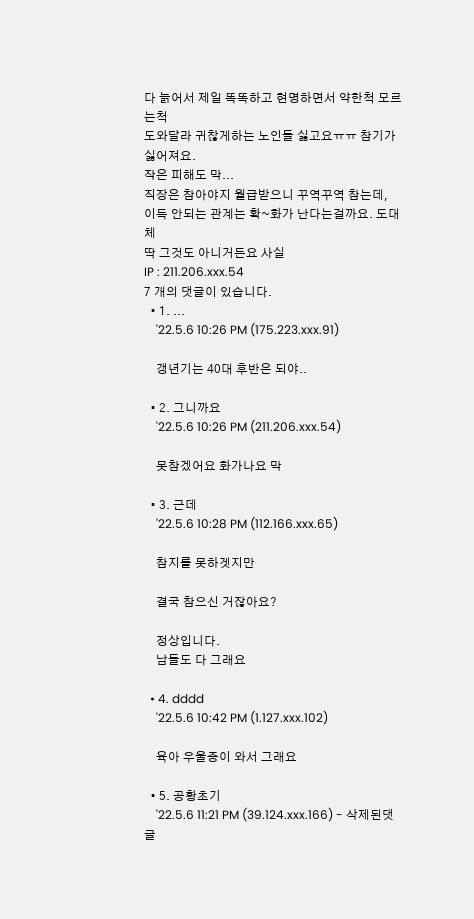다 늙어서 제일 똑똑하고 현명하면서 약한척 모르는척
도와달라 귀찮게하는 노인들 싫고요ㅠㅠ 참기가 싫어져요.
작은 피해도 막...
직장은 참아야지 월급받으니 꾸역꾸역 참는데,
이득 안되는 관계는 확~화가 난다는걸까요. 도대체
딱 그것도 아니거든요 사실
IP : 211.206.xxx.54
7 개의 댓글이 있습니다.
  • 1. ...
    '22.5.6 10:26 PM (175.223.xxx.91)

    갱년기는 40대 후반은 되야..

  • 2. 그니까요
    '22.5.6 10:26 PM (211.206.xxx.54)

    못참겠어요 화가나요 막

  • 3. 근데
    '22.5.6 10:28 PM (112.166.xxx.65)

    참지를 못하겟지만

    결국 참으신 거잖아요?

    정상입니다.
    남들도 다 그래요

  • 4. dddd
    '22.5.6 10:42 PM (1.127.xxx.102)

    육아 우울증이 와서 그래요

  • 5. 공황초기
    '22.5.6 11:21 PM (39.124.xxx.166) - 삭제된댓글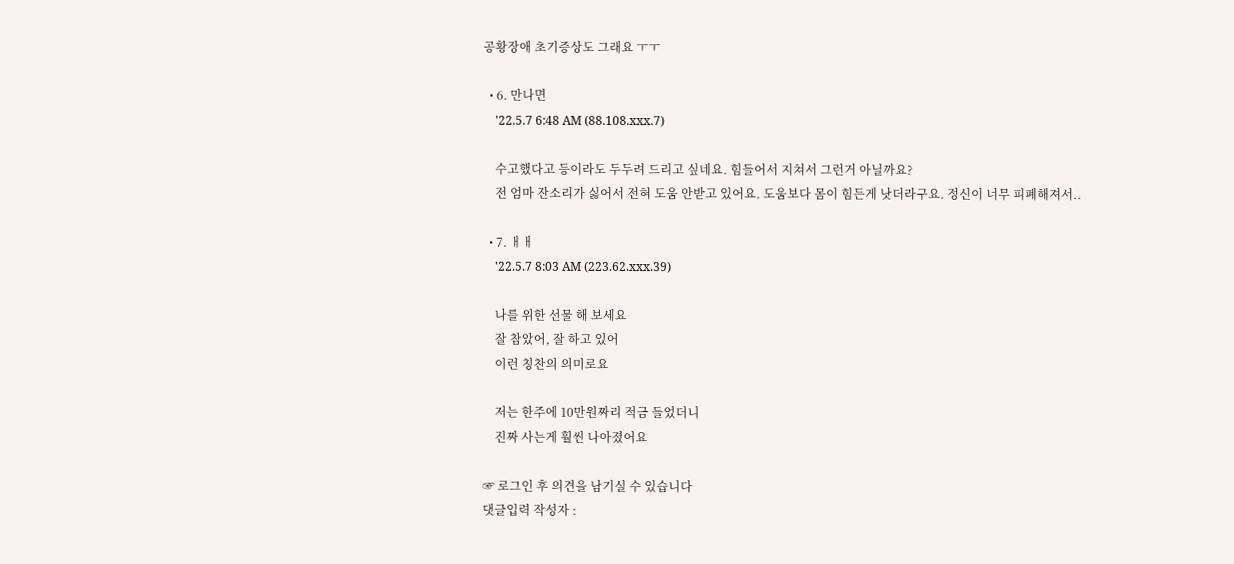공황장애 초기증상도 그래요 ㅜㅜ

  • 6. 만나면
    '22.5.7 6:48 AM (88.108.xxx.7)

    수고했다고 등이라도 두두려 드리고 싶네요. 힘들어서 지쳐서 그런거 아닐까요?
    전 엄마 잔소리가 싫어서 전혀 도움 안받고 있어요. 도움보다 몸이 힘든게 낫더라구요. 정신이 너무 피폐해져서..

  • 7. ㅐㅐ
    '22.5.7 8:03 AM (223.62.xxx.39)

    나를 위한 선물 해 보세요
    잘 참았어, 잘 하고 있어
    이런 칭찬의 의미로요

    저는 한주에 10만원짜리 적금 들었더니
    진짜 사는게 훨씬 나아졌어요

☞ 로그인 후 의견을 남기실 수 있습니다
댓글입력 작성자 :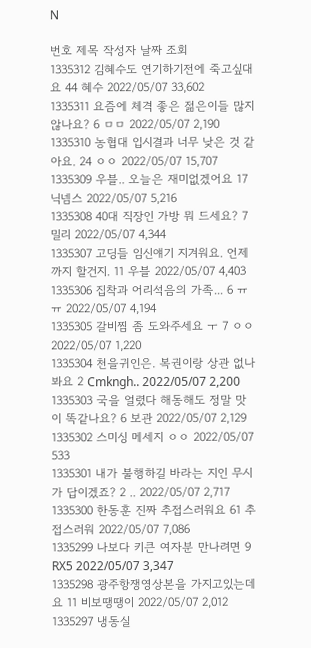N

번호 제목 작성자 날짜 조회
1335312 김혜수도 연기하기전에 죽고싶대요 44 혜수 2022/05/07 33,602
1335311 요즘에 체격 좋은 젊은이들 많지 않나요? 6 ㅁㅁ 2022/05/07 2,190
1335310 농협대 입시결과 너무 낮은 것 같아요. 24 ㅇㅇ 2022/05/07 15,707
1335309 우블.. 오늘은 재미없겠어요 17 닉넴스 2022/05/07 5,216
1335308 40대 직장인 가방 뭐 드세요? 7 밀리 2022/05/07 4,344
1335307 고딩들 임신얘기 지겨워요. 언제까지 할건지. 11 우블 2022/05/07 4,403
1335306 집착과 어리석음의 가족... 6 ㅠㅠ 2022/05/07 4,194
1335305 갈비찜 좀 도와주세요 ㅜ 7 ㅇㅇ 2022/05/07 1,220
1335304 천을귀인은. 복권이랑 상관 없나봐요 2 Cmkngh.. 2022/05/07 2,200
1335303 국을 얼렸다 해동해도 정말 맛이 똑같나요? 6 보관 2022/05/07 2,129
1335302 스미싱 메세지 ㅇㅇ 2022/05/07 533
1335301 내가 불행하길 바라는 지인 무시가 답이겠죠? 2 .. 2022/05/07 2,717
1335300 한동훈 진짜 추접스러워요 61 추접스러워 2022/05/07 7,086
1335299 나보다 키큰 여자분 만나려면 9 RX5 2022/05/07 3,347
1335298 광주항쟁영상본을 가지고있는데요 11 비보땡땡이 2022/05/07 2,012
1335297 냉동실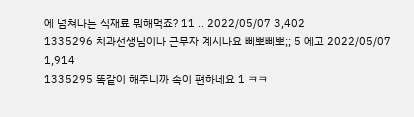에 넘쳐나는 식재료 뭐해먹죠? 11 .. 2022/05/07 3,402
1335296 치과선생님이나 근무자 계시나요 삐뽀삐뽀;; 5 에고 2022/05/07 1,914
1335295 똑같이 해주니까 속이 편하네요 1 ㅋㅋ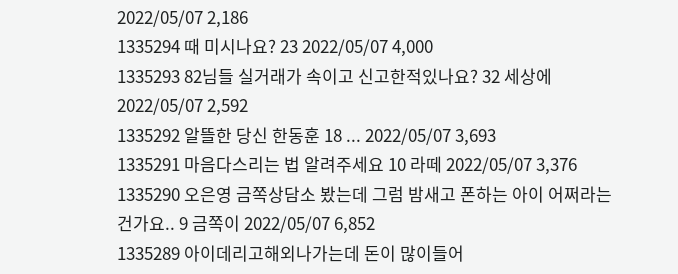2022/05/07 2,186
1335294 때 미시나요? 23 2022/05/07 4,000
1335293 82님들 실거래가 속이고 신고한적있나요? 32 세상에 2022/05/07 2,592
1335292 알뜰한 당신 한동훈 18 ... 2022/05/07 3,693
1335291 마음다스리는 법 알려주세요 10 라떼 2022/05/07 3,376
1335290 오은영 금쪽상담소 봤는데 그럼 밤새고 폰하는 아이 어쩌라는건가요.. 9 금쪽이 2022/05/07 6,852
1335289 아이데리고해외나가는데 돈이 많이들어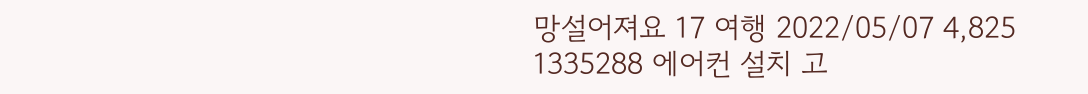망설어져요 17 여행 2022/05/07 4,825
1335288 에어컨 설치 고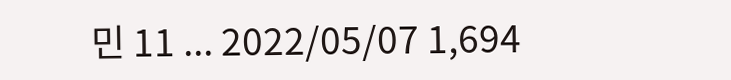민 11 ... 2022/05/07 1,694